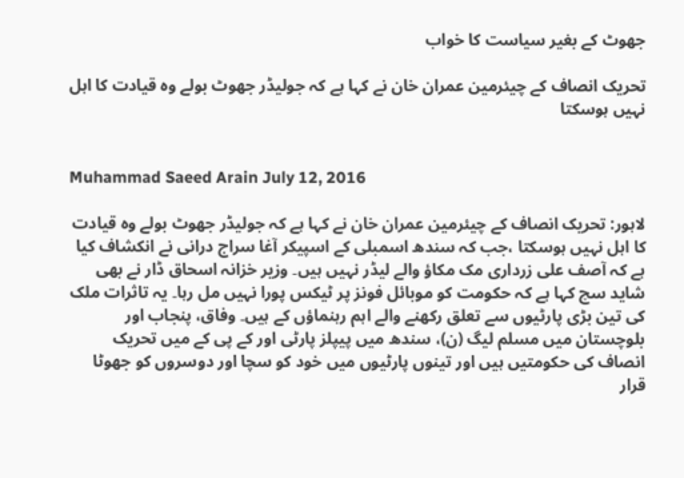جھوٹ کے بغیر سیاست کا خواب

تحریک انصاف کے چیئرمین عمران خان نے کہا ہے کہ جولیڈر جھوٹ بولے وہ قیادت کا اہل نہیں ہوسکتا


Muhammad Saeed Arain July 12, 2016

لاہور: تحریک انصاف کے چیئرمین عمران خان نے کہا ہے کہ جولیڈر جھوٹ بولے وہ قیادت کا اہل نہیں ہوسکتا ،جب کہ سندھ اسمبلی کے اسپیکر آغا سراج درانی نے انکشاف کیا ہے کہ آصف علی زرداری مک مکاؤ والے لیڈر نہیں ہیں۔ وزیر خزانہ اسحاق ڈار نے بھی شاید سچ کہا ہے کہ حکومت کو موبائل فونز پر ٹیکس پورا نہیں مل رہا۔ یہ تاثرات ملک کی تین بڑی پارٹیوں سے تعلق رکھنے والے اہم رہنماؤں کے ہیں۔ وفاق، پنجاب اور بلوچستان میں مسلم لیگ (ن)، سندھ میں پیپلز پارٹی اور کے پی کے میں تحریک انصاف کی حکومتیں ہیں اور تینوں پارٹیوں میں خود کو سچا اور دوسروں کو جھوٹا قرار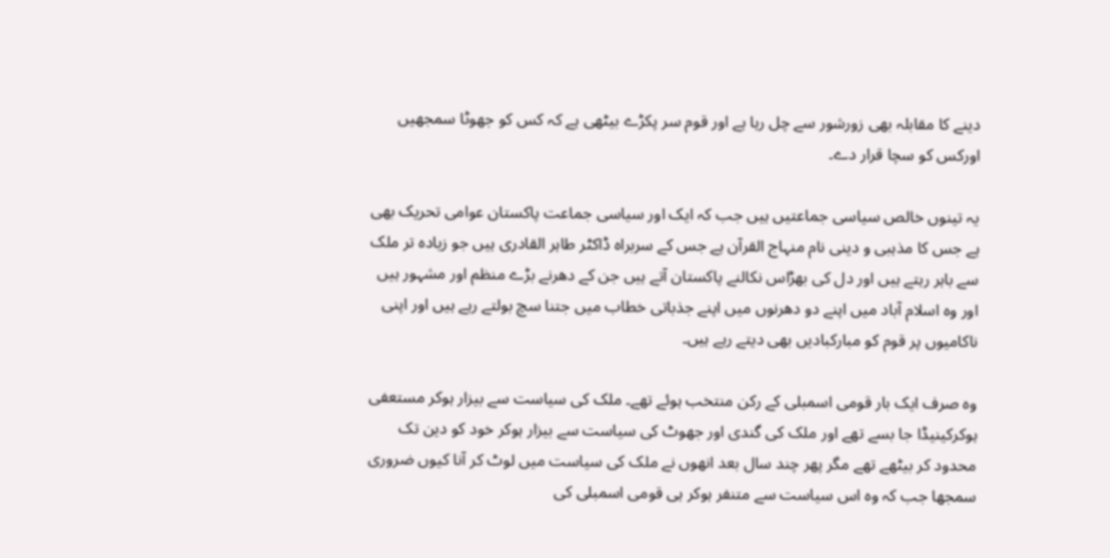دینے کا مقابلہ بھی زورشور سے چل رہا ہے اور قوم سر پکڑے بیٹھی ہے کہ کس کو جھوٹا سمجھیں اورکس کو سچا قرار دے۔

یہ تینوں خالص سیاسی جماعتیں ہیں جب کہ ایک اور سیاسی جماعت پاکستان عوامی تحریک بھی ہے جس کا مذہبی و دینی نام منہاج القرآن ہے جس کے سربراہ ڈاکٹر طاہر القادری ہیں جو زیادہ تر ملک سے باہر رہتے ہیں اور دل کی بھڑاس نکالنے پاکستان آتے ہیں جن کے دھرنے بڑے منظم اور مشہور ہیں اور وہ اسلام آباد میں اپنے دو دھرنوں میں اپنے جذباتی خطاب میں جتنا سچ بولتے رہے ہیں اور اپنی ناکامیوں پر قوم کو مبارکبادیں بھی دیتے رہے ہیں۔

وہ صرف ایک بار قومی اسمبلی کے رکن منتخب ہوئے تھے۔ ملک کی سیاست سے بیزار ہوکر مستعفی ہوکرکینیڈا جا بسے تھے اور ملک کی گندی اور جھوٹ کی سیاست سے بیزار ہوکر خود کو دین تک محدود کر بیٹھے تھے مگر پھر چند سال بعد انھوں نے ملک کی سیاست میں لوٹ کر آنا کیوں ضروری سمجھا جب کہ وہ اس سیاست سے متنفر ہوکر ہی قومی اسمبلی کی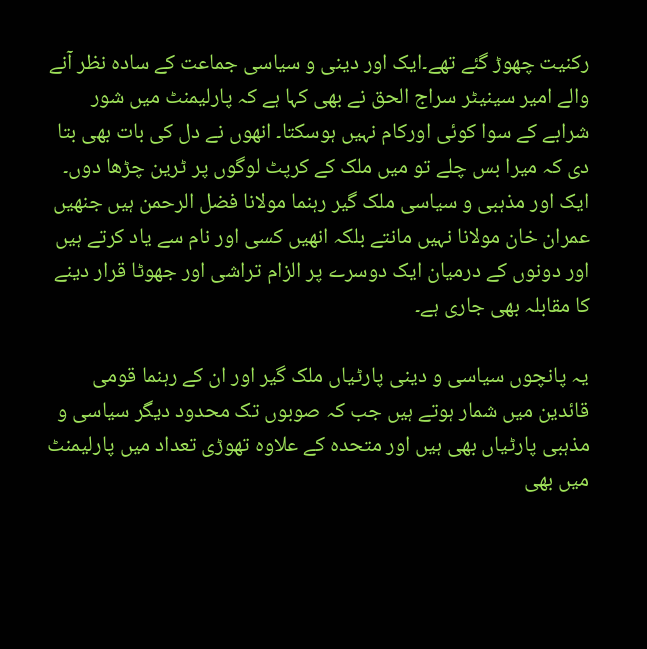رکنیت چھوڑ گئے تھے۔ایک اور دینی و سیاسی جماعت کے سادہ نظر آنے والے امیر سینیٹر سراج الحق نے بھی کہا ہے کہ پارلیمنٹ میں شور شرابے کے سوا کوئی اورکام نہیں ہوسکتا۔ انھوں نے دل کی بات بھی بتا دی کہ میرا بس چلے تو میں ملک کے کرپٹ لوگوں پر ٹرین چڑھا دوں۔ ایک اور مذہبی و سیاسی ملک گیر رہنما مولانا فضل الرحمن ہیں جنھیں عمران خان مولانا نہیں مانتے بلکہ انھیں کسی اور نام سے یاد کرتے ہیں اور دونوں کے درمیان ایک دوسرے پر الزام تراشی اور جھوٹا قرار دینے کا مقابلہ بھی جاری ہے۔

یہ پانچوں سیاسی و دینی پارٹیاں ملک گیر اور ان کے رہنما قومی قائدین میں شمار ہوتے ہیں جب کہ صوبوں تک محدود دیگر سیاسی و مذہبی پارٹیاں بھی ہیں اور متحدہ کے علاوہ تھوڑی تعداد میں پارلیمنٹ میں بھی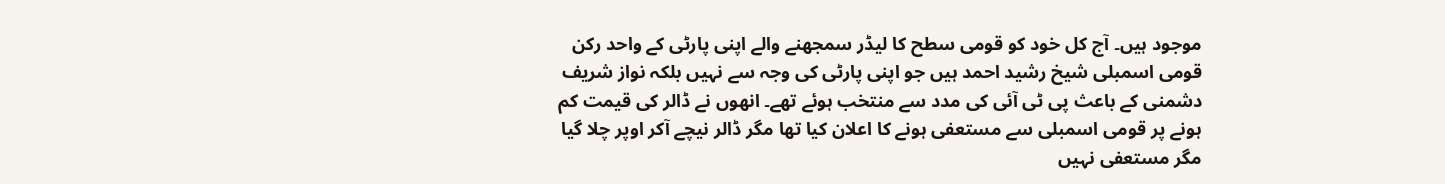موجود ہیں۔ آج کل خود کو قومی سطح کا لیڈر سمجھنے والے اپنی پارٹی کے واحد رکن قومی اسمبلی شیخ رشید احمد ہیں جو اپنی پارٹی کی وجہ سے نہیں بلکہ نواز شریف دشمنی کے باعث پی ٹی آئی کی مدد سے منتخب ہوئے تھے۔ انھوں نے ڈالر کی قیمت کم ہونے پر قومی اسمبلی سے مستعفی ہونے کا اعلان کیا تھا مگر ڈالر نیچے آکر اوپر چلا گیا مگر مستعفی نہیں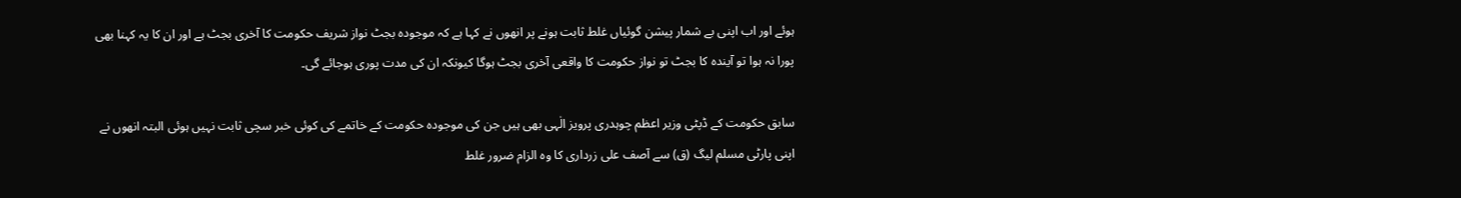ہوئے اور اب اپنی بے شمار پیشن گوئیاں غلط ثابت ہونے پر انھوں نے کہا ہے کہ موجودہ بجٹ نواز شریف حکومت کا آخری بجٹ ہے اور ان کا یہ کہنا بھی پورا نہ ہوا تو آیندہ کا بجٹ تو نواز حکومت کا واقعی آخری بجٹ ہوگا کیونکہ ان کی مدت پوری ہوجائے گی۔

سابق حکومت کے ڈپٹی وزیر اعظم چوہدری پرویز الٰہی بھی ہیں جن کی موجودہ حکومت کے خاتمے کی کوئی خبر سچی ثابت نہیں ہوئی البتہ انھوں نے اپنی پارٹی مسلم لیگ (ق) سے آصف علی زرداری کا وہ الزام ضرور غلط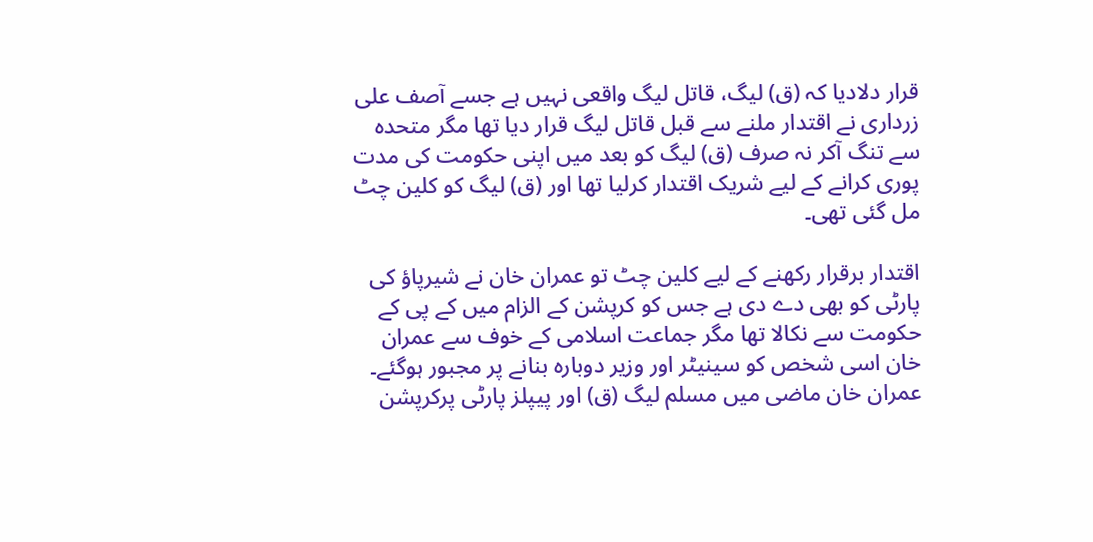قرار دلادیا کہ (ق) لیگ، قاتل لیگ واقعی نہیں ہے جسے آصف علی زرداری نے اقتدار ملنے سے قبل قاتل لیگ قرار دیا تھا مگر متحدہ سے تنگ آکر نہ صرف (ق) لیگ کو بعد میں اپنی حکومت کی مدت پوری کرانے کے لیے شریک اقتدار کرلیا تھا اور (ق) لیگ کو کلین چٹ مل گئی تھی۔

اقتدار برقرار رکھنے کے لیے کلین چٹ تو عمران خان نے شیرپاؤ کی پارٹی کو بھی دے دی ہے جس کو کرپشن کے الزام میں کے پی کے حکومت سے نکالا تھا مگر جماعت اسلامی کے خوف سے عمران خان اسی شخص کو سینیٹر اور وزیر دوبارہ بنانے پر مجبور ہوگئے۔ عمران خان ماضی میں مسلم لیگ (ق) اور پیپلز پارٹی پرکرپشن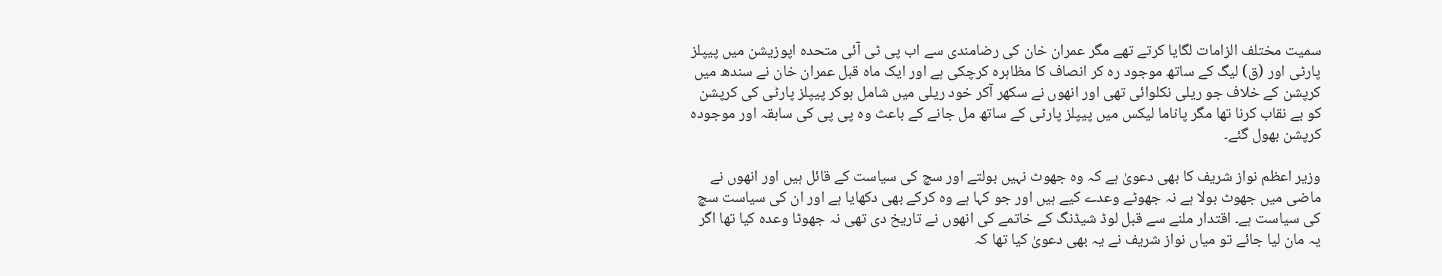سمیت مختلف الزامات لگایا کرتے تھے مگر عمران خان کی رضامندی سے اب پی ٹی آئی متحدہ اپوزیشن میں پیپلز پارٹی اور (ق) لیگ کے ساتھ موجود رہ کر انصاف کا مظاہرہ کرچکی ہے اور ایک ماہ قبل عمران خان نے سندھ میں کرپشن کے خلاف جو ریلی نکلوائی تھی اور انھوں نے سکھر آکر خود ریلی میں شامل ہوکر پیپلز پارٹی کی کرپشن کو بے نقاب کرنا تھا مگر پاناما لیکس میں پیپلز پارٹی کے ساتھ مل جانے کے باعث وہ پی پی کی سابقہ اور موجودہ کرپشن بھول گئے۔

وزیر اعظم نواز شریف کا بھی دعویٰ ہے کہ وہ جھوٹ نہیں بولتے اور سچ کی سیاست کے قائل ہیں اور انھوں نے ماضی میں جھوٹ بولا ہے نہ جھوٹے وعدے کیے ہیں اور جو کہا ہے وہ کرکے بھی دکھایا ہے اور ان کی سیاست سچ کی سیاست ہے۔ اقتدار ملنے سے قبل لوڈ شیڈنگ کے خاتمے کی انھوں نے تاریخ دی تھی نہ جھوٹا وعدہ کیا تھا اگر یہ مان لیا جائے تو میاں نواز شریف نے یہ بھی دعویٰ کیا تھا کہ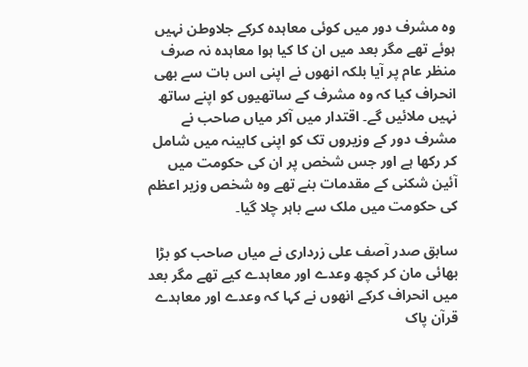وہ مشرف دور میں کوئی معاہدہ کرکے جلاوطن نہیں ہوئے تھے مگر بعد میں ان کا کیا ہوا معاہدہ نہ صرف منظر عام پر آیا بلکہ انھوں نے اپنی اس بات سے بھی انحراف کیا کہ وہ مشرف کے ساتھیوں کو اپنے ساتھ نہیں ملائیں گے۔ اقتدار میں آکر میاں صاحب نے مشرف دور کے وزیروں تک کو اپنی کابینہ میں شامل کر رکھا ہے اور جس شخص پر ان کی حکومت میں آئین شکنی کے مقدمات بنے تھے وہ شخص وزیر اعظم کی حکومت میں ملک سے باہر چلا گیا۔

سابق صدر آصف علی زرداری نے میاں صاحب کو بڑا بھائی مان کر کچھ وعدے اور معاہدے کیے تھے مگر بعد میں انحراف کرکے انھوں نے کہا کہ وعدے اور معاہدے قرآن پاک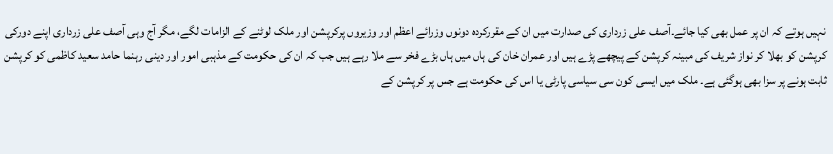نہیں ہوتے کہ ان پر عمل بھی کیا جائے۔آصف علی زرداری کی صدارت میں ان کے مقررکردہ دونوں وزرائے اعظم اور وزیروں پرکرپشن اور ملک لوٹنے کے الزامات لگے، مگر آج وہی آصف علی زرداری اپنے دورکی کرپشن کو بھلا کر نواز شریف کی مبینہ کرپشن کے پیچھے پڑے ہیں اور عمران خان کی ہاں میں ہاں بڑے فخر سے ملا رہے ہیں جب کہ ان کی حکومت کے مذہبی امور اور دینی رہنما حامد سعید کاظمی کو کرپشن ثابت ہونے پر سزا بھی ہوگئی ہے۔ ملک میں ایسی کون سی سیاسی پارٹی یا اس کی حکومت ہے جس پر کرپشن کے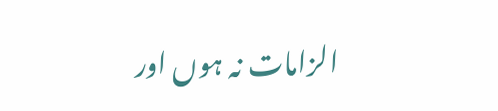الزامات نہ ہوں اور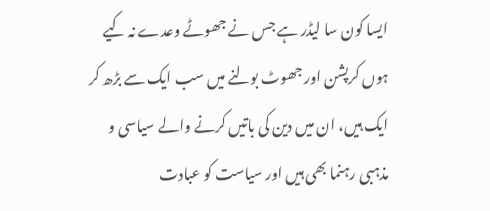ایسا کون سا لیڈر ہے جس نے جھوٹے وعدے نہ کیے ہوں کرپشن اور جھوٹ بولنے میں سب ایک سے بڑھ کر ایک ہیں، ان میں دین کی باتیں کرنے والے سیاسی و مذہبی رہنما بھی ہیں اور سیاست کو عبادت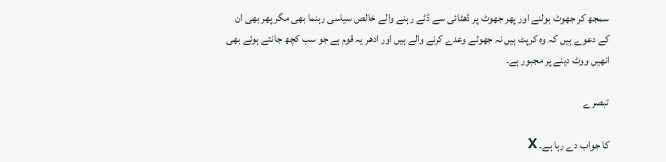سمجھ کر جھوٹ بولنے اور پھر جھوٹ پر ڈھٹائی سے ڈٹے رہنے والے خالص سیاسی رہنما بھی مگر پھر بھی ان کے دعوے ہیں کہ وہ کرپٹ ہیں نہ جھوٹے وعدے کرنے والے ہیں اور ادھر یہ قوم ہے جو سب کچھ جانتے ہوئے بھی انھیں ووٹ دینے پر مجبور ہے۔

تبصرے

کا جواب دے رہا ہے۔ X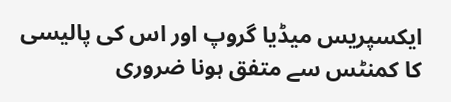ایکسپریس میڈیا گروپ اور اس کی پالیسی کا کمنٹس سے متفق ہونا ضروری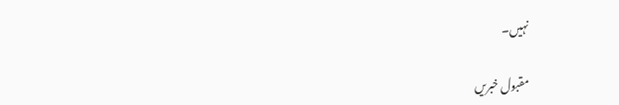نہیں۔

مقبول خبریں